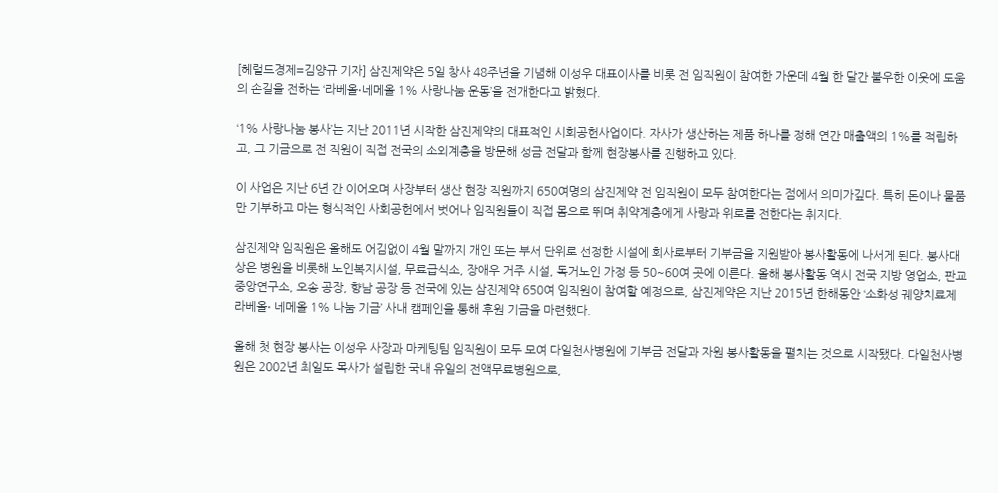[헤럴드경제=김양규 기자] 삼진제약은 5일 창사 48주년을 기념해 이성우 대표이사를 비롯 전 임직원이 참여한 가운데 4월 한 달간 불우한 이웃에 도움의 손길을 전하는 ‘라베올⋅네메올 1% 사랑나눔 운동’을 전개한다고 밝혔다.

‘1% 사랑나눔 봉사’는 지난 2011년 시작한 삼진제약의 대표적인 시회공헌사업이다. 자사가 생산하는 제품 하나를 정해 연간 매출액의 1%를 적립하고, 그 기금으로 전 직원이 직접 전국의 소외계층을 방문해 성금 전달과 함께 현장봉사를 진행하고 있다.

이 사업은 지난 6년 간 이어오며 사장부터 생산 현장 직원까지 650여명의 삼진제약 전 임직원이 모두 참여한다는 점에서 의미가깊다. 특히 돈이나 물품만 기부하고 마는 형식적인 사회공헌에서 벗어나 임직원들이 직접 몸으로 뛰며 취약계층에게 사랑과 위로를 전한다는 취지다.

삼진제약 임직원은 올해도 어김없이 4월 말까지 개인 또는 부서 단위로 선정한 시설에 회사로부터 기부금을 지원받아 봉사활동에 나서게 된다. 봉사대상은 병원을 비롯해 노인복지시설, 무료급식소, 장애우 거주 시설, 독거노인 가정 등 50~60여 곳에 이른다. 올해 봉사활동 역시 전국 지방 영업소, 판교 중앙연구소, 오송 공장, 향남 공장 등 전국에 있는 삼진제약 650여 임직원이 참여할 예정으로, 삼진제약은 지난 2015년 한해동안 ‘소화성 궤양치료제 라베올⋅ 네메올 1% 나눔 기금’ 사내 캠페인을 통해 후원 기금을 마련했다.

올해 첫 현장 봉사는 이성우 사장과 마케팅팀 임직원이 모두 모여 다일천사병원에 기부금 전달과 자원 봉사활동을 펼치는 것으로 시작됐다. 다일천사병원은 2002년 최일도 목사가 설립한 국내 유일의 전액무료병원으로,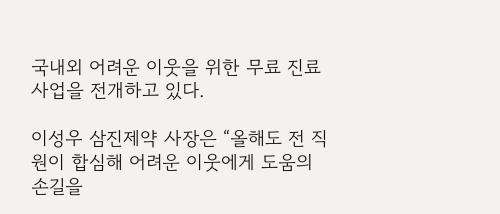국내외 어려운 이웃을 위한 무료 진료 사업을 전개하고 있다.

이성우 삼진제약 사장은 “올해도 전 직원이 합심해 어려운 이웃에게 도움의 손길을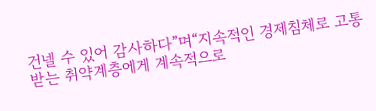건넬 수 있어 감사하다”며“지속적인 경제침체로 고통 받는 취약계층에게 계속적으로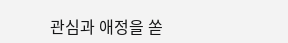관심과 애정을 쏟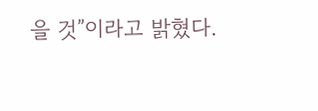을 것”이라고 밝혔다.